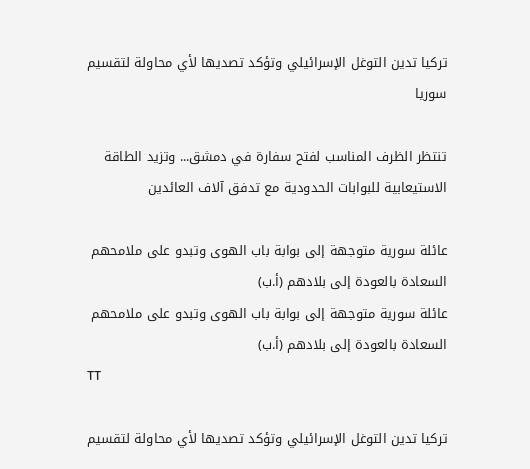تركيا تدين التوغل الإسرائيلي وتؤكد تصديها لأي محاولة لتقسيم سوريا

تنتظر الظرف المناسب لفتح سفارة في دمشق... وتزيد الطاقة الاستيعابية للبوابات الحدودية مع تدفق آلاف العائدين

عائلة سورية متوجهة إلى بوابة باب الهوى وتبدو على ملامحهم السعادة بالعودة إلى بلادهم (أ.ب)
عائلة سورية متوجهة إلى بوابة باب الهوى وتبدو على ملامحهم السعادة بالعودة إلى بلادهم (أ.ب)
TT

تركيا تدين التوغل الإسرائيلي وتؤكد تصديها لأي محاولة لتقسيم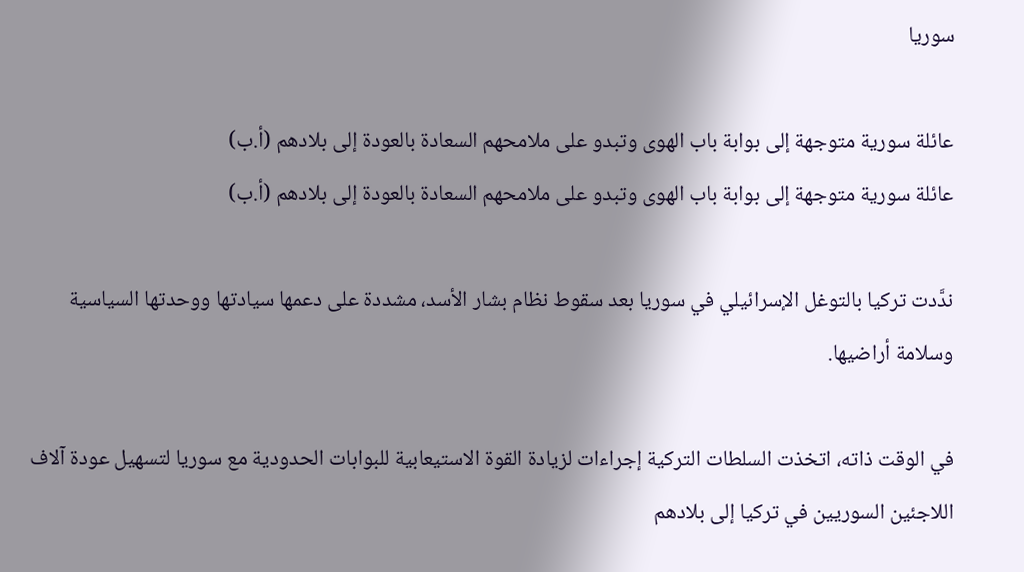سوريا

عائلة سورية متوجهة إلى بوابة باب الهوى وتبدو على ملامحهم السعادة بالعودة إلى بلادهم (أ.ب)
عائلة سورية متوجهة إلى بوابة باب الهوى وتبدو على ملامحهم السعادة بالعودة إلى بلادهم (أ.ب)

ندَّدت تركيا بالتوغل الإسرائيلي في سوريا بعد سقوط نظام بشار الأسد، مشددة على دعمها سيادتها ووحدتها السياسية وسلامة أراضيها.

في الوقت ذاته، اتخذت السلطات التركية إجراءات لزيادة القوة الاستيعابية للبوابات الحدودية مع سوريا لتسهيل عودة آلاف اللاجئين السوريين في تركيا إلى بلادهم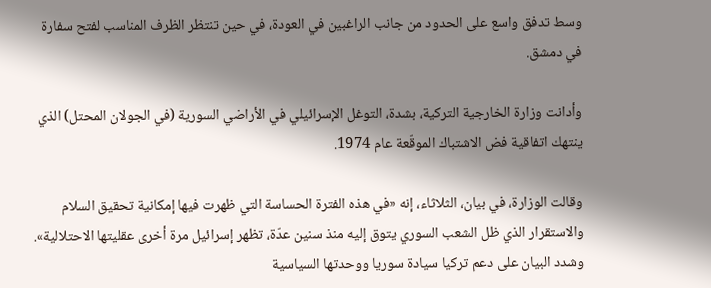وسط تدفق واسع على الحدود من جانب الراغبين في العودة، في حين تنتظر الظرف المناسب لفتح سفارة في دمشق.

وأدانت وزارة الخارجية التركية، بشدة، التوغل الإسرائيلي في الأراضي السورية (في الجولان المحتل) الذي ينتهك اتفاقية فض الاشتباك الموقّعة عام 1974.

وقالت الوزارة، في بيان، الثلاثاء، إنه «في هذه الفترة الحساسة التي ظهرت فيها إمكانية تحقيق السلام والاستقرار الذي ظل الشعب السوري يتوق إليه منذ سنين عدّة، تظهر إسرائيل مرة أخرى عقليتها الاحتلالية». وشدد البيان على دعم تركيا سيادة سوريا ووحدتها السياسية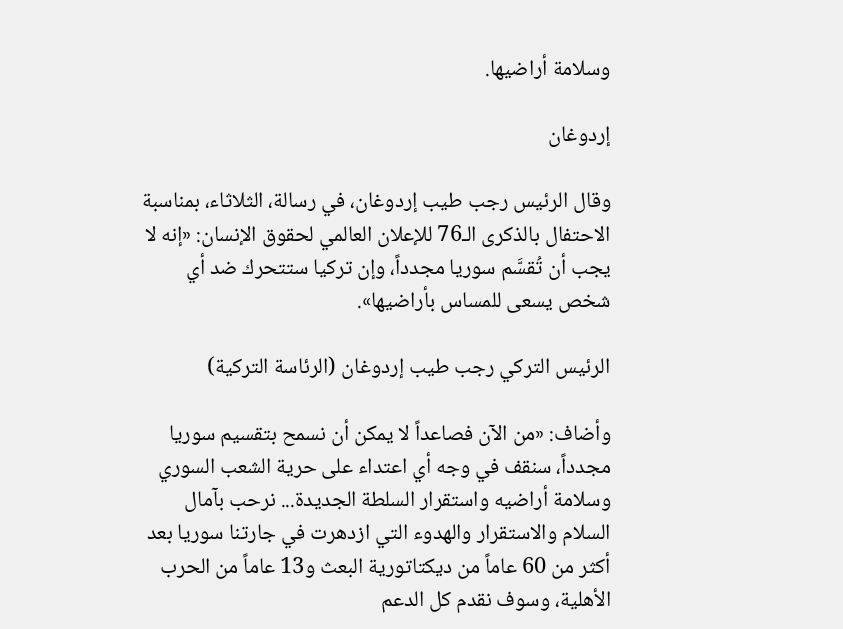وسلامة أراضيها.

إردوغان

وقال الرئيس رجب طيب إردوغان، في رسالة، الثلاثاء، بمناسبة الاحتفال بالذكرى الـ76 للإعلان العالمي لحقوق الإنسان: «إنه لا يجب أن تُقسَّم سوريا مجدداً، وإن تركيا ستتحرك ضد أي شخص يسعى للمساس بأراضيها».

الرئيس التركي رجب طيب إردوغان (الرئاسة التركية)

وأضاف: «من الآن فصاعداً لا يمكن أن نسمح بتقسيم سوريا مجدداً، سنقف في وجه أي اعتداء على حرية الشعب السوري وسلامة أراضيه واستقرار السلطة الجديدة... نرحب بآمال السلام والاستقرار والهدوء التي ازدهرت في جارتنا سوريا بعد أكثر من 60 عاماً من ديكتاتورية البعث و13 عاماً من الحرب الأهلية، وسوف نقدم كل الدعم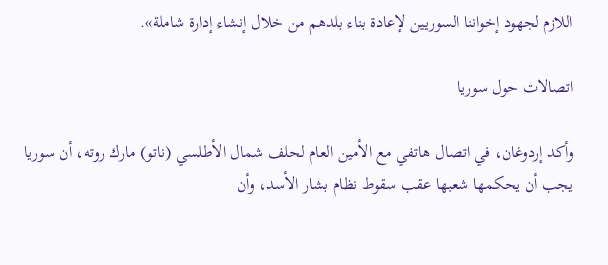اللازم لجهود إخواننا السوريين لإعادة بناء بلدهم من خلال إنشاء إدارة شاملة».

اتصالات حول سوريا

وأكد إردوغان، في اتصال هاتفي مع الأمين العام لحلف شمال الأطلسي (ناتو) مارك روته، أن سوريا يجب أن يحكمها شعبها عقب سقوط نظام بشار الأسد، وأن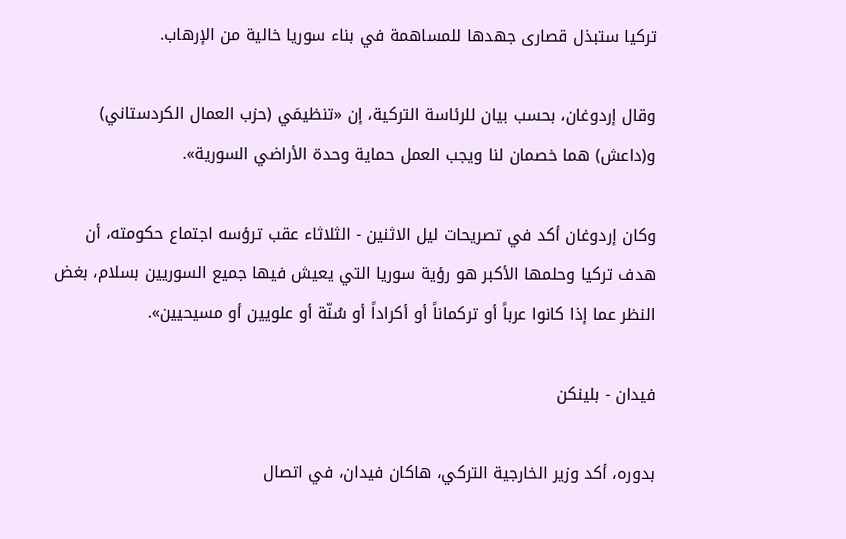تركيا ستبذل قصارى جهدها للمساهمة في بناء سوريا خالية من الإرهاب.

وقال إردوغان، بحسب بيان للرئاسة التركية، إن «تنظيمَي (حزب العمال الكردستاني) و(داعش) هما خصمان لنا ويجب العمل حماية وحدة الأراضي السورية».

وكان إردوغان أكد في تصريحات ليل الاثنين - الثلاثاء عقب ترؤسه اجتماع حكومته، أن هدف تركيا وحلمها الأكبر هو رؤية سوريا التي يعيش فيها جميع السوريين بسلام، بغض النظر عما إذا كانوا عرباً أو تركماناً أو أكراداً أو سُنّة أو علويين أو مسيحيين».

فيدان - بلينكن

بدوره، أكد وزير الخارجية التركي، هاكان فيدان، في اتصال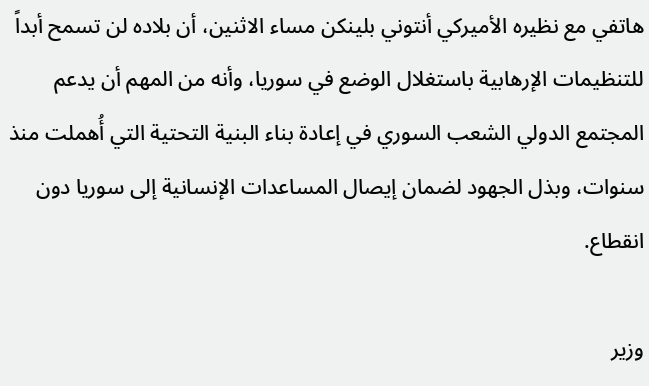هاتفي مع نظيره الأميركي أنتوني بلينكن مساء الاثنين، أن بلاده لن تسمح أبداً للتنظيمات الإرهابية باستغلال الوضع في سوريا، وأنه من المهم أن يدعم المجتمع الدولي الشعب السوري في إعادة بناء البنية التحتية التي أُهملت منذ سنوات، وبذل الجهود لضمان إيصال المساعدات الإنسانية إلى سوريا دون انقطاع.

وزير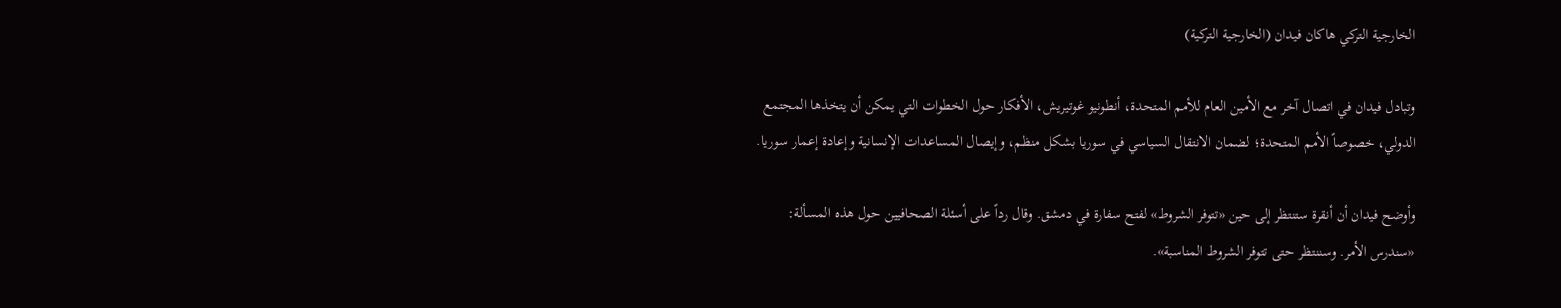الخارجية التركي هاكان فيدان (الخارجية التركية)

وتبادل فيدان في اتصال آخر مع الأمين العام للأمم المتحدة، أنطونيو غوتيريش، الأفكار حول الخطوات التي يمكن أن يتخذها المجتمع الدولي، خصوصاً الأمم المتحدة؛ لضمان الانتقال السياسي في سوريا بشكل منظم، وإيصال المساعدات الإنسانية وإعادة إعمار سوريا.

وأوضح فيدان أن أنقرة ستنتظر إلى حين «تتوفر الشروط» لفتح سفارة في دمشق. وقال رداً على أسئلة الصحافيين حول هذه المسألة: «سندرس الأمر. وسننتظر حتى تتوفر الشروط المناسبة».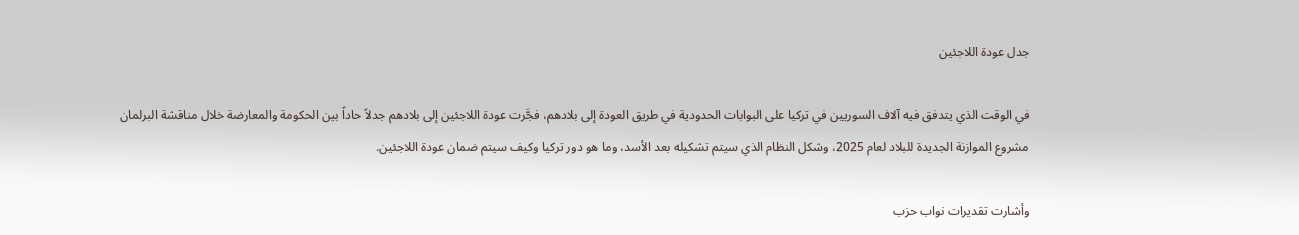جدل عودة اللاجئين

في الوقت الذي يتدفق فيه آلاف السوريين في تركيا على البوابات الحدودية في طريق العودة إلى بلادهم، فجَّرت عودة اللاجئين إلى بلادهم جدلاً حاداً بين الحكومة والمعارضة خلال مناقشة البرلمان مشروع الموازنة الجديدة للبلاد لعام 2025، وشكل النظام الذي سيتم تشكيله بعد الأسد، وما هو دور تركيا وكيف سيتم ضمان عودة اللاجئين.

وأشارت تقديرات نواب حزب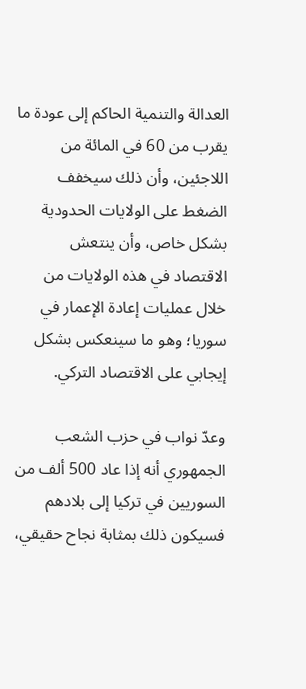العدالة والتنمية الحاكم إلى عودة ما يقرب من 60 في المائة من اللاجئين، وأن ذلك سيخفف الضغط على الولايات الحدودية بشكل خاص، وأن ينتعش الاقتصاد في هذه الولايات من خلال عمليات إعادة الإعمار في سوريا؛ وهو ما سينعكس بشكل إيجابي على الاقتصاد التركي.

وعدّ نواب في حزب الشعب الجمهوري أنه إذا عاد 500 ألف من السوريين في تركيا إلى بلادهم فسيكون ذلك بمثابة نجاح حقيقي،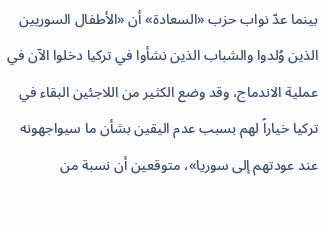بينما عدّ نواب حزب «السعادة» أن «الأطفال السوريين الذين وُلدوا والشباب الذين نشأوا في تركيا دخلوا الآن في عملية الاندماج، وقد وضع الكثير من اللاجئين البقاء في تركيا خياراً لهم بسبب عدم اليقين بشأن ما سيواجهونه عند عودتهم إلى سوريا»، متوقعين أن نسبة من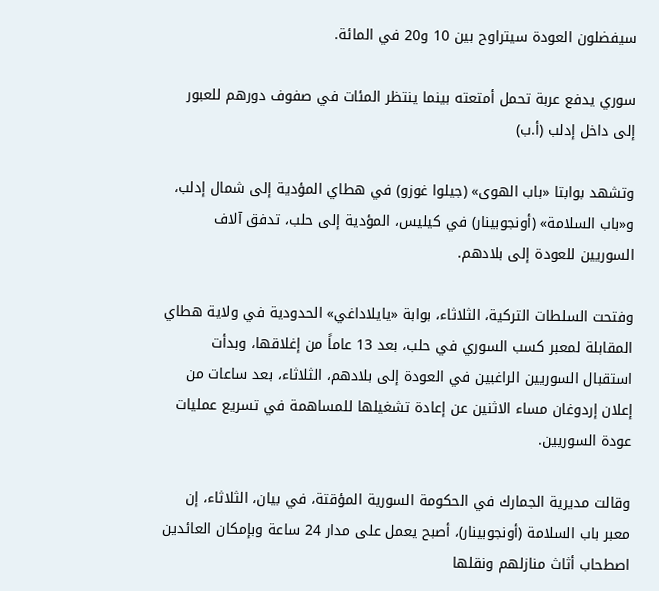سيفضلون العودة سيتراوح بين 10 و20 في المائة.

سوري يدفع عربة تحمل أمتعته بينما ينتظر المئات في صفوف دورهم للعبور إلى داخل إدلب (أ.ب)

وتشهد بوابتا «باب الهوى» (جيلوا غوزو) في هطاي المؤدية إلى شمال إدلب، و«باب السلامة» (أونجوبينار) في كيليس، المؤدية إلى حلب، تدفق آلاف السوريين للعودة إلى بلادهم.

وفتحت السلطات التركية، الثلاثاء، بوابة «يايلاداغي» الحدودية في ولاية هطاي المقابلة لمعبر كسب السوري في حلب، بعد 13 عاماً من إغلاقها، وبدأت استقبال السوريين الراغبين في العودة إلى بلادهم، الثلاثاء، بعد ساعات من إعلان إردوغان مساء الاثنين عن إعادة تشغيلها للمساهمة في تسريع عمليات عودة السوريين.

وقالت مديرية الجمارك في الحكومة السورية المؤقتة، في بيان، الثلاثاء، إن معبر باب السلامة (أونجوبينار)، أصبح يعمل على مدار 24 ساعة وبإمكان العائدين اصطحاب أثاث منازلهم ونقلها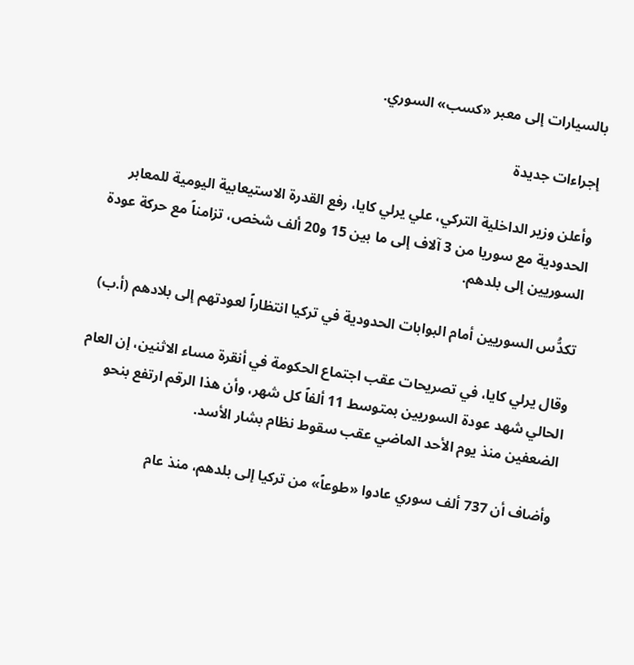بالسيارات إلى معبر «كسب» السوري.

إجراءات جديدة

وأعلن وزير الداخلية التركي، علي يرلي كايا، رفع القدرة الاستيعابية اليومية للمعابر الحدودية مع سوريا من 3 آلاف إلى ما بين 15 و20 ألف شخص، تزامناً مع حركة عودة السوريين إلى بلدهم.

تكدُّس السوريين أمام البوابات الحدودية في تركيا انتظاراً لعودتهم إلى بلادهم (أ.ب)

وقال يرلي كايا، في تصريحات عقب اجتماع الحكومة في أنقرة مساء الاثنين، إن العام الحالي شهد عودة السوريين بمتوسط 11 ألفاً كل شهر، وأن هذا الرقم ارتفع بنحو الضعفين منذ يوم الأحد الماضي عقب سقوط نظام بشار الأسد.

وأضاف أن 737 ألف سوري عادوا «طوعاً» من تركيا إلى بلدهم، منذ عام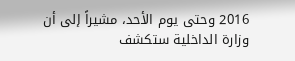2016 وحتى يوم الأحد، مشيراً إلى أن وزارة الداخلية ستكشف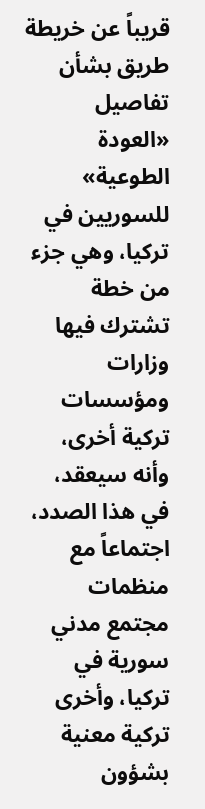قريباً عن خريطة طريق بشأن تفاصيل «العودة الطوعية» للسوريين في تركيا، وهي جزء من خطة تشترك فيها وزارات ومؤسسات تركية أخرى، وأنه سيعقد، في هذا الصدد، اجتماعاً مع منظمات مجتمع مدني سورية في تركيا، وأخرى تركية معنية بشؤون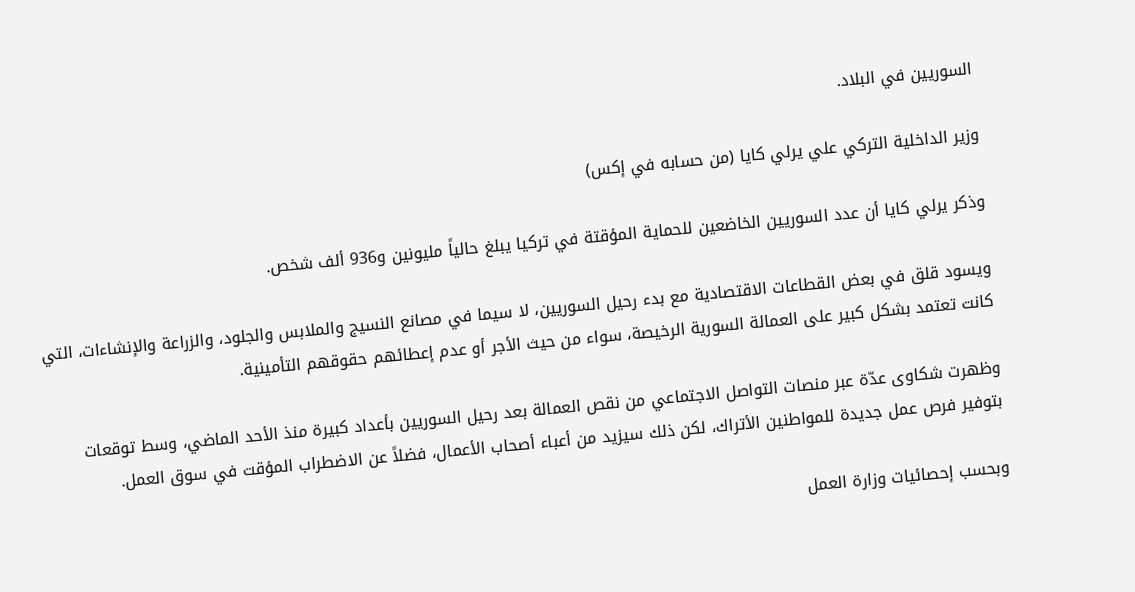السوريين في البلاد.

وزير الداخلية التركي علي يرلي كايا (من حسابه في إكس)

وذكر يرلي كايا أن عدد السوريين الخاضعين للحماية المؤقتة في تركيا يبلغ حالياً مليونين و936 ألف شخص.

ويسود قلق في بعض القطاعات الاقتصادية مع بدء رحيل السوريين، لا سيما في مصانع النسيج والملابس والجلود، والزراعة والإنشاءات، التي كانت تعتمد بشكل كبير على العمالة السورية الرخيصة، سواء من حيث الأجر أو عدم إعطائهم حقوقهم التأمينية.

وظهرت شكاوى عدّة عبر منصات التواصل الاجتماعي من نقص العمالة بعد رحيل السوريين بأعداد كبيرة منذ الأحد الماضي، وسط توقعات بتوفير فرص عمل جديدة للمواطنين الأتراك، لكن ذلك سيزيد من أعباء أصحاب الأعمال، فضلاً عن الاضطراب المؤقت في سوق العمل.

وبحسب إحصائيات وزارة العمل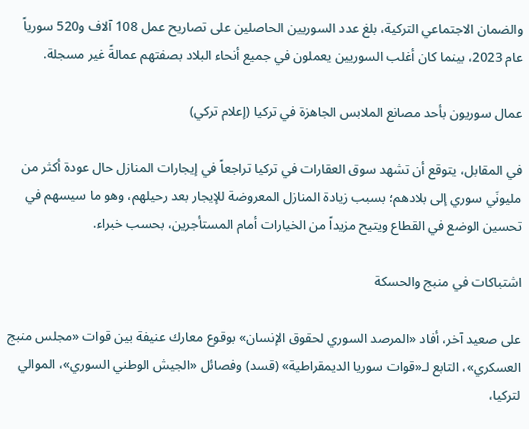والضمان الاجتماعي التركية، بلغ عدد السوريين الحاصلين على تصاريح عمل 108 آلاف و520 سورياً عام 2023، بينما كان أغلب السوريين يعملون في جميع أنحاء البلاد بصفتهم عمالةً غير مسجلة.

عمال سوريون بأحد مصانع الملابس الجاهزة في تركيا (إعلام تركي)

في المقابل، يتوقع أن تشهد سوق العقارات في تركيا تراجعاً في إيجارات المنازل حال عودة أكثر من مليونَي سوري إلى بلادهم؛ بسبب زيادة المنازل المعروضة للإيجار بعد رحيلهم، وهو ما سيسهم في تحسين الوضع في القطاع ويتيح مزيداً من الخيارات أمام المستأجرين، بحسب خبراء.

اشتباكات في منبج والحسكة

على صعيد آخر، أفاد «المرصد السوري لحقوق الإنسان» بوقوع معارك عنيفة بين قوات «مجلس منبج العسكري»، التابع لـ«قوات سوريا الديمقراطية» (قسد) وفصائل «الجيش الوطني السوري»، الموالي لتركيا،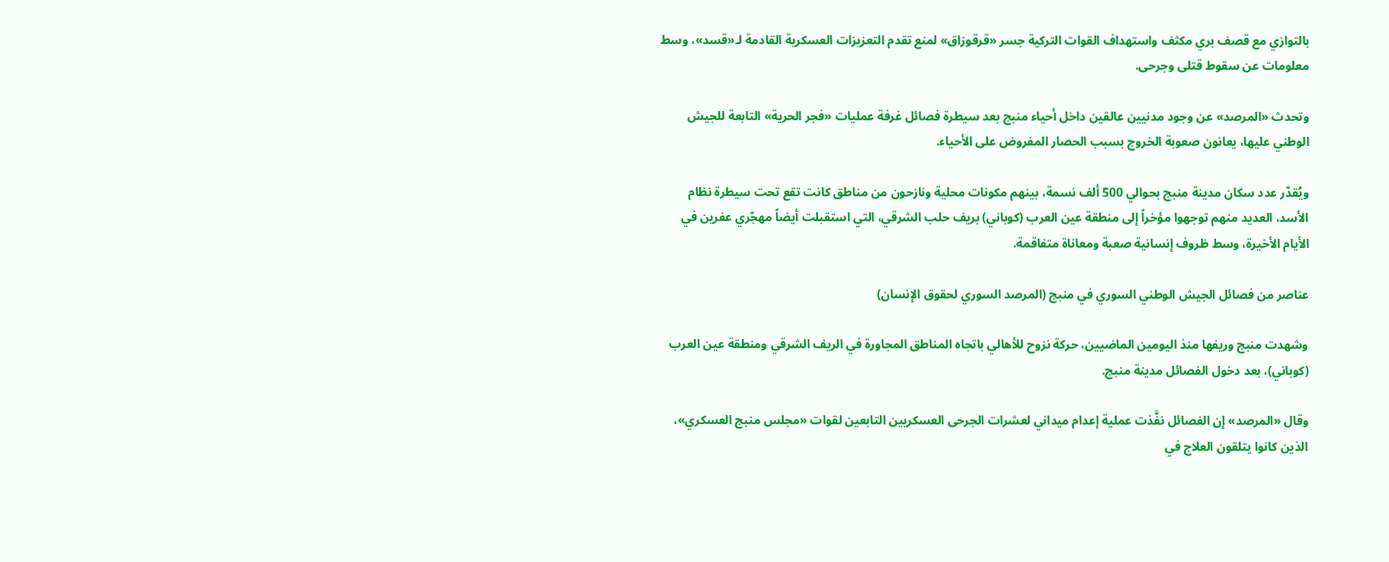بالتوازي مع قصف بري مكثف واستهداف القوات التركية جسر «قرقوزاق» لمنع تقدم التعزيزات العسكرية القادمة لـ«قسد»، وسط معلومات عن سقوط قتلى وجرحى.

وتحدث «المرصد» عن وجود مدنيين عالقين داخل أحياء منبج بعد سيطرة فصائل غرفة عمليات «فجر الحرية» التابعة للجيش الوطني عليها، يعانون صعوبة الخروج بسبب الحصار المفروض على الأحياء.

ويُقدّر عدد سكان مدينة منبج بحوالي 500 ألف نسمة، بينهم مكونات محلية ونازحون من مناطق كانت تقع تحت سيطرة نظام الأسد، العديد منهم توجهوا مؤخراً إلى منطقة عين العرب (كوباني) بريف حلب الشرقي، التي استقبلت أيضاً مهجّري عفرين في الأيام الأخيرة، وسط ظروف إنسانية صعبة ومعاناة متفاقمة.

عناصر من فصائل الجيش الوطني السوري في منبج (المرصد السوري لحقوق الإنسان)

وشهدت منبج وريفها منذ اليومين الماضيين، حركة نزوح للأهالي باتجاه المناطق المجاورة في الريف الشرقي ومنطقة عين العرب (كوباني)، بعد دخول الفصائل مدينة منبج.

وقال «المرصد» إن الفصائل نفَّذت عملية إعدام ميداني لعشرات الجرحى العسكريين التابعين لقوات «مجلس منبج العسكري»، الذين كانوا يتلقون العلاج في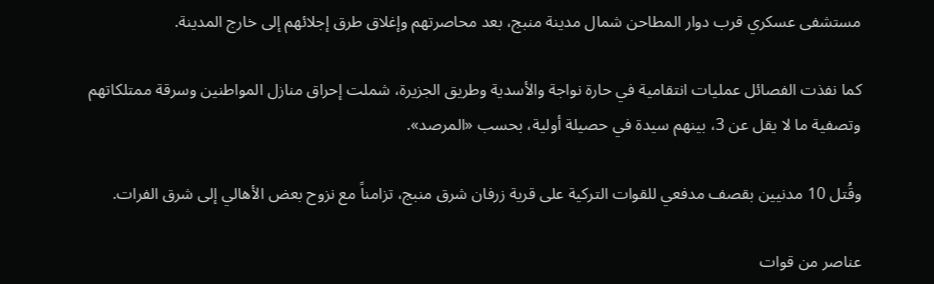مستشفى عسكري قرب دوار المطاحن شمال مدينة منبج، بعد محاصرتهم وإغلاق طرق إجلائهم إلى خارج المدينة.

كما نفذت الفصائل عمليات انتقامية في حارة نواجة والأسدية وطريق الجزيرة، شملت إحراق منازل المواطنين وسرقة ممتلكاتهم وتصفية ما لا يقل عن 3، بينهم سيدة في حصيلة أولية، بحسب «المرصد».

وقُتل 10 مدنيين بقصف مدفعي للقوات التركية على قرية زرفان شرق منبج، تزامناً مع نزوح بعض الأهالي إلى شرق الفرات.

عناصر من قوات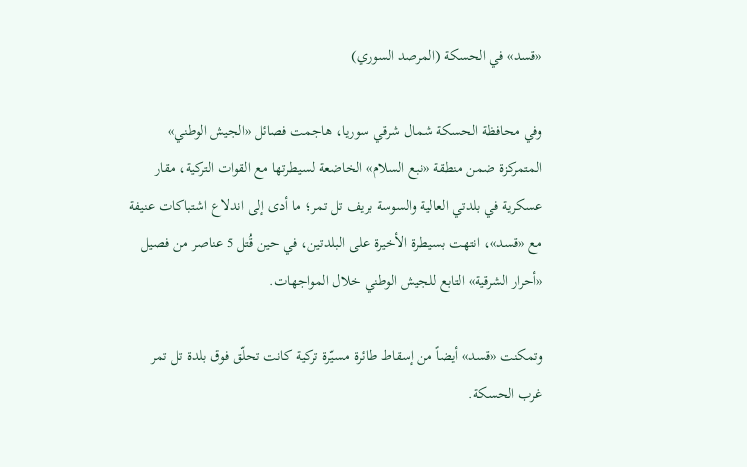«قسد» في الحسكة (المرصد السوري)

وفي محافظة الحسكة شمال شرقي سوريا، هاجمت فصائل «الجيش الوطني» المتمركزة ضمن منطقة «نبع السلام» الخاضعة لسيطرتها مع القوات التركية، مقار عسكرية في بلدتي العالية والسوسة بريف تل تمر؛ ما أدى إلى اندلاع اشتباكات عنيفة مع «قسد»، انتهت بسيطرة الأخيرة على البلدتين، في حين قُتل 5 عناصر من فصيل «أحرار الشرقية» التابع للجيش الوطني خلال المواجهات.

وتمكنت «قسد» أيضاً من إسقاط طائرة مسيّرة تركية كانت تحلّق فوق بلدة تل تمر غرب الحسكة.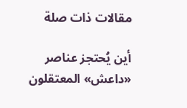مقالات ذات صلة

أين يُحتجز عناصر «داعش» المعتقلون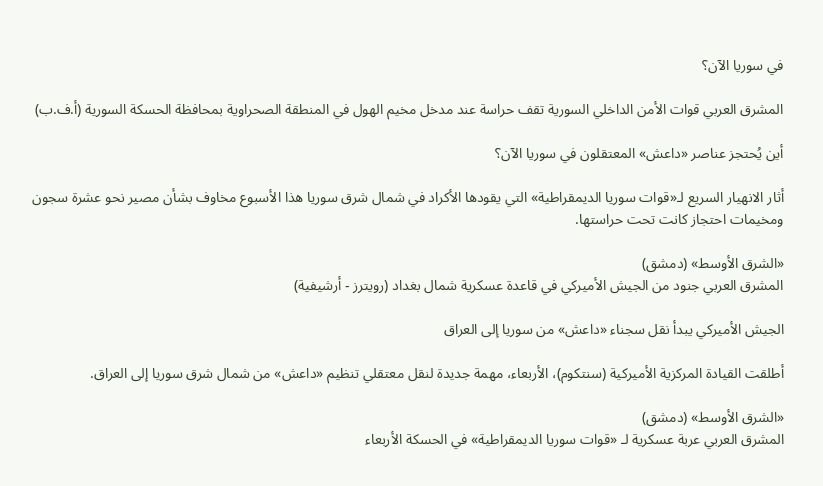في سوريا الآن؟

المشرق العربي قوات الأمن الداخلي السورية تقف حراسة عند مدخل مخيم الهول في المنطقة الصحراوية بمحافظة الحسكة السورية (أ.ف.ب)

أين يُحتجز عناصر «داعش» المعتقلون في سوريا الآن؟

أثار الانهيار السريع لـ«قوات سوريا الديمقراطية» التي يقودها الأكراد في شمال شرق سوريا هذا الأسبوع مخاوف بشأن مصير نحو عشرة سجون ومخيمات احتجاز كانت تحت حراستها.

«الشرق الأوسط» (دمشق)
المشرق العربي جنود من الجيش الأميركي في قاعدة عسكرية شمال بغداد (رويترز - أرشيفية)

الجيش الأميركي يبدأ نقل سجناء «داعش» من سوريا إلى العراق

أطلقت القيادة المركزية الأميركية (سنتكوم)، الأربعاء، مهمة جديدة لنقل معتقلي تنظيم «داعش» من شمال شرق سوريا إلى العراق.

«الشرق الأوسط» (دمشق)
المشرق العربي عربة عسكرية لـ «قوات سوريا الديمقراطية» في الحسكة الأربعاء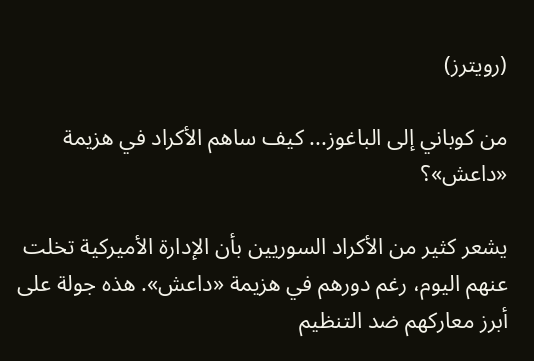(رويترز)

من كوباني إلى الباغوز... كيف ساهم الأكراد في هزيمة «داعش»؟

يشعر كثير من الأكراد السوريين بأن الإدارة الأميركية تخلت عنهم اليوم، رغم دورهم في هزيمة «داعش». هذه جولة على أبرز معاركهم ضد التنظيم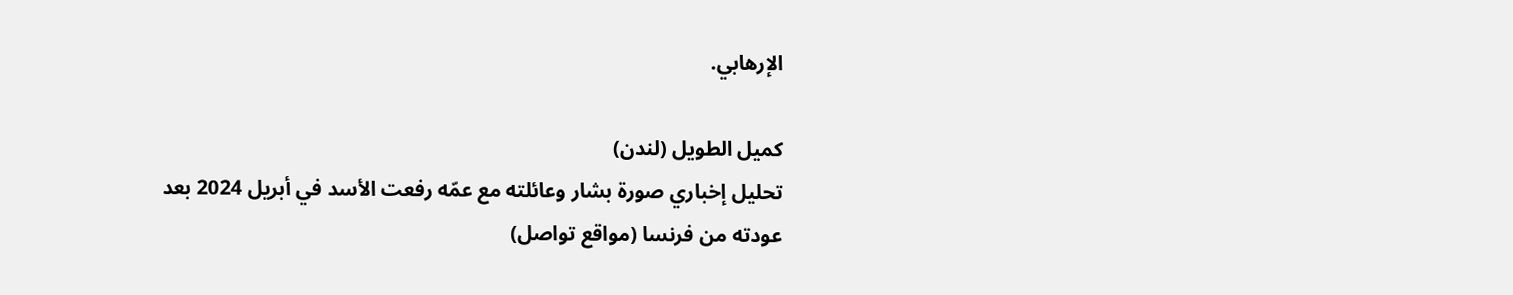الإرهابي.

كميل الطويل (لندن)
تحليل إخباري صورة بشار وعائلته مع عمّه رفعت الأسد في أبريل 2024 بعد عودته من فرنسا (مواقع تواصل)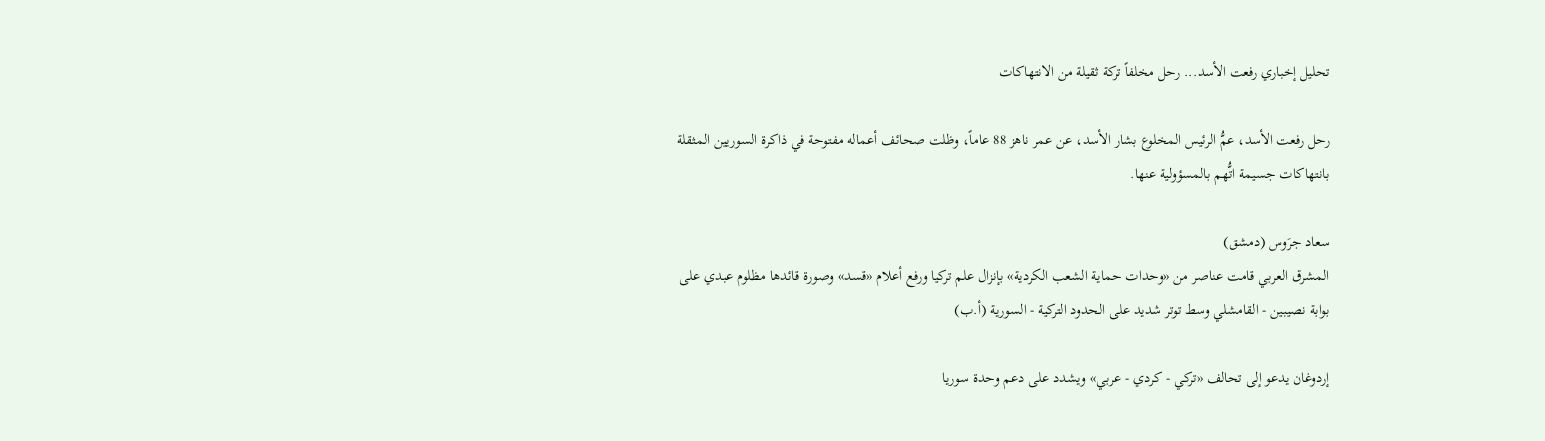تحليل إخباري رفعت الأسد... رحل مخلفاً تركة ثقيلة من الانتهاكات

رحل رفعت الأسد، عمُّ الرئيس المخلوع بشار الأسد، عن عمر ناهز 88 عاماً، وظلت صحائف أعماله مفتوحة في ذاكرة السوريين المثقلة بانتهاكات جسيمة اتُّهم بالمسؤولية عنها.

سعاد جرَوس (دمشق)
المشرق العربي قامت عناصر من «وحدات حماية الشعب الكردية» بإنزال علم تركيا ورفع أعلام «قسد» وصورة قائدها مظلوم عبدي على بوابة نصيبين - القامشلي وسط توتر شديد على الحدود التركية - السورية (أ.ب)

إردوغان يدعو إلى تحالف «تركي - كردي - عربي» ويشدد على دعم وحدة سوريا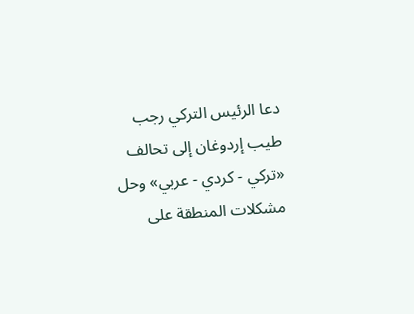دعا الرئيس التركي رجب طيب إردوغان إلى تحالف «تركي - كردي - عربي» وحل مشكلات المنطقة على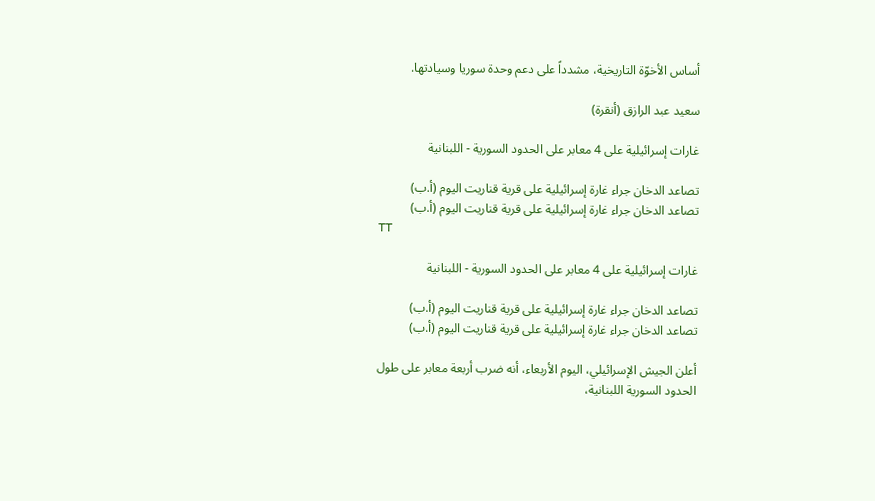أساس الأخوّة التاريخية، مشدداً على دعم وحدة سوريا وسيادتها.

سعيد عبد الرازق (أنقرة)

غارات إسرائيلية على 4 معابر على الحدود السورية - اللبنانية

تصاعد الدخان جراء غارة إسرائيلية على قرية قناريت اليوم (أ.ب)
تصاعد الدخان جراء غارة إسرائيلية على قرية قناريت اليوم (أ.ب)
TT

غارات إسرائيلية على 4 معابر على الحدود السورية - اللبنانية

تصاعد الدخان جراء غارة إسرائيلية على قرية قناريت اليوم (أ.ب)
تصاعد الدخان جراء غارة إسرائيلية على قرية قناريت اليوم (أ.ب)

أعلن الجيش الإسرائيلي، اليوم الأربعاء، أنه ضرب أربعة معابر على طول الحدود السورية اللبنانية،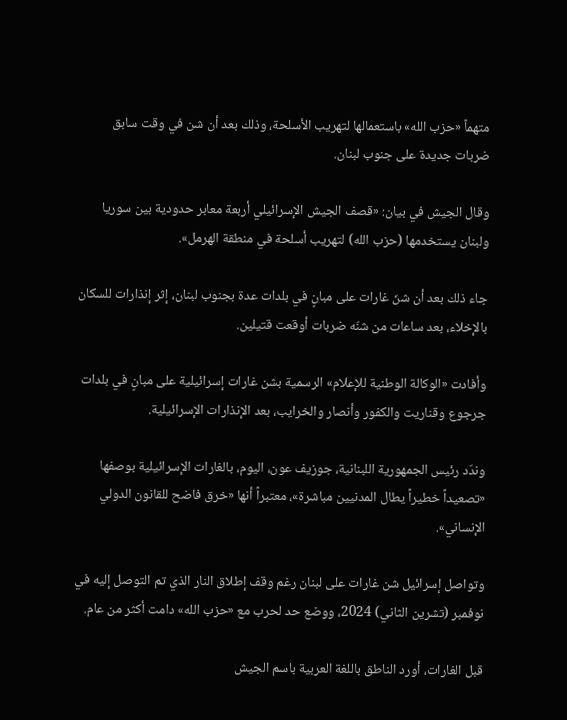متهماً «حزب الله» باستعمالها لتهريب الأسلحة، وذلك بعد أن شن في وقت سابق ضربات جديدة على جنوب لبنان.

وقال الجيش في بيان: «قصف الجيش الإسرائيلي أربعة معابر حدودية بين سوريا ولبنان يستخدمها (حزب الله) لتهريب أسلحة في منطقة الهرمل».

جاء ذلك بعد أن شنّ غارات على مبانٍ في بلدات عدة بجنوب لبنان، إثر إنذارات للسكان بالإخلاء، بعد ساعات من شنّه ضربات أوقعت قتيلين.

وأفادت «الوكالة الوطنية للإعلام» الرسمية بشن غارات إسرائيلية على مبانٍ في بلدات جرجوع وقناريت والكفور وأنصار والخرايب، بعد الإنذارات الإسرائيلية.

وندّد رئيس الجمهورية اللبنانية، جوزيف عون، اليوم، بالغارات الإسرائيلية بوصفها «تصعيداً خطيراً يطال المدنيين مباشرة»، معتبراً أنها «خرق فاضح للقانون الدولي الإنساني».

وتواصل إسرائيل شن غارات على لبنان رغم وقف إطلاق النار الذي تم التوصل إليه في نوفمبر (تشرين الثاني) 2024، ووضع حد لحرب مع «حزب الله» دامت أكثر من عام.

قبل الغارات، أورد الناطق باللغة العربية باسم الجيش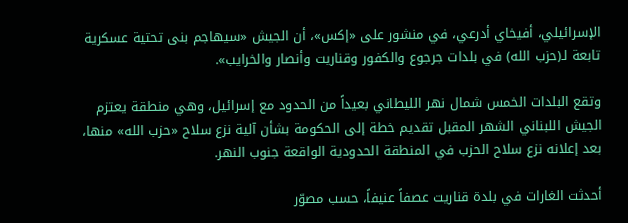الإسرائيلي، أفيخاي أدرعي، في منشور على «إكس»، أن الجيش «سيهاجم بنى تحتية عسكرية تابعة لـ(حزب الله) في بلدات جرجوع والكفور وقناريت وأنصار والخرايب».

وتقع البلدات الخمس شمال نهر الليطاني بعيداً من الحدود مع إسرائيل، وهي منطقة يعتزم الجيش اللبناني الشهر المقبل تقديم خطة إلى الحكومة بشأن آلية نزع سلاح «حزب الله» منها، بعد إعلانه نزع سلاح الحزب في المنطقة الحدودية الواقعة جنوب النهر.

أحدثت الغارات في بلدة قناريت عصفاً عنيفاً، حسب مصوّر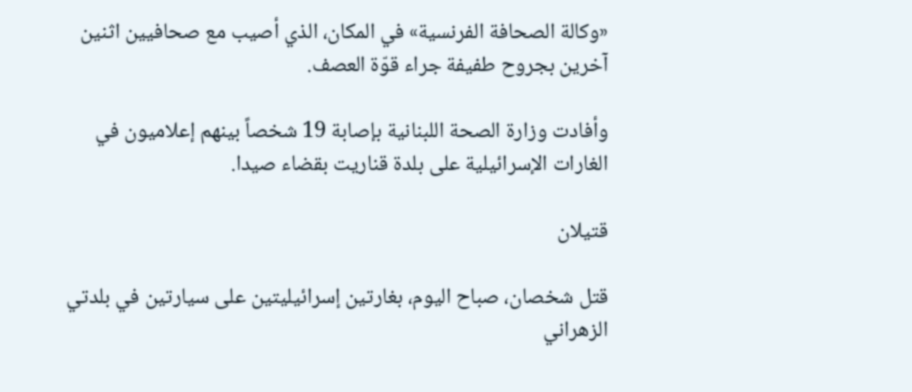«وكالة الصحافة الفرنسية» في المكان، الذي أصيب مع صحافيين اثنين آخرين بجروح طفيفة جراء قوّة العصف.

وأفادت وزارة الصحة اللبنانية بإصابة 19 شخصاً بينهم إعلاميون في الغارات الإسرائيلية على بلدة قناريت بقضاء صيدا.

قتيلان

قتل شخصان، صباح اليوم، بغارتين إسرائيليتين على سيارتين في بلدتي الزهراني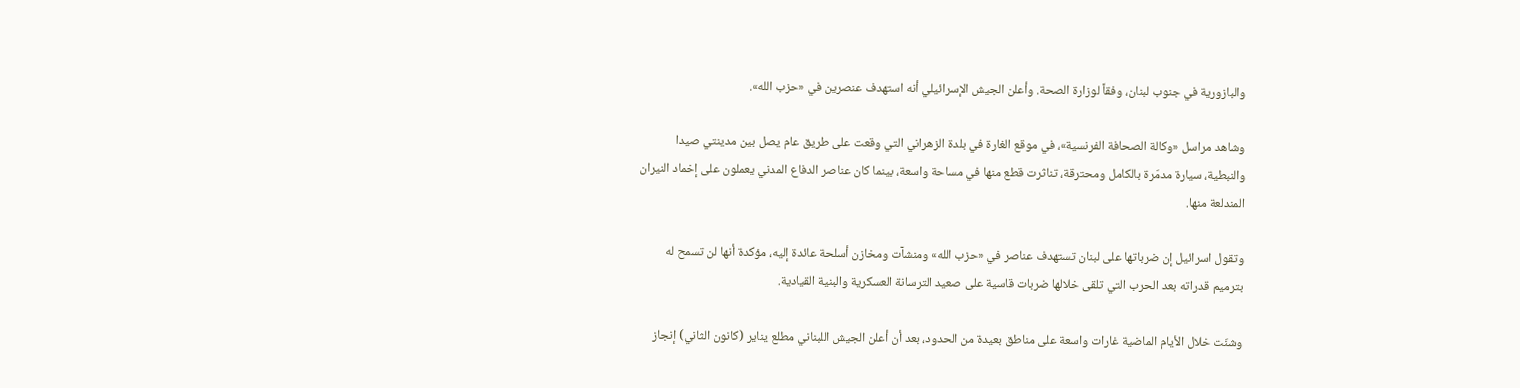والبازورية في جنوب لبنان، وفقاً لوزارة الصحة. وأعلن الجيش الإسرائيلي أنه استهدف عنصرين في «حزب الله».

وشاهد مراسل «وكالة الصحافة الفرنسية»، في موقع الغارة في بلدة الزهراني التي وقعت على طريق عام يصل بين مدينتي صيدا والنبطية، سيارة مدمّرة بالكامل ومحترقة، تناثرت قطع منها في مساحة واسعة، بينما كان عناصر الدفاع المدني يعملون على إخماد النيران المندلعة منها.

وتقول اسرائيل إن ضرباتها على لبنان تستهدف عناصر في «حزب الله» ومنشآت ومخازن أسلحة عائدة إليه، مؤكدة أنها لن تسمح له بترميم قدراته بعد الحرب التي تلقى خلالها ضربات قاسية على صعيد الترسانة العسكرية والبنية القيادية.

وشنّت خلال الأيام الماضية غارات واسعة على مناطق بعيدة من الحدود، بعد أن أعلن الجيش اللبناني مطلع يناير (كانون الثاني) إنجاز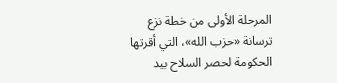المرحلة الأولى من خطة نزع ترسانة «حزب الله»، التي أقرتها الحكومة لحصر السلاح بيد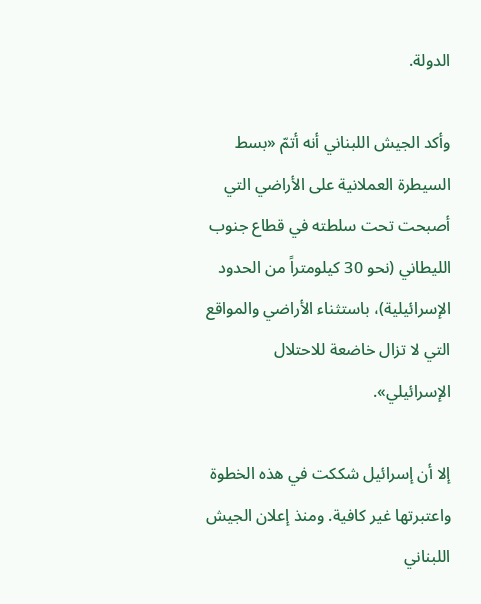الدولة.

وأكد الجيش اللبناني أنه أتمّ «بسط السيطرة العملانية على الأراضي التي أصبحت تحت سلطته في قطاع جنوب الليطاني (نحو 30 كيلومتراً من الحدود الإسرائيلية)، باستثناء الأراضي والمواقع التي لا تزال خاضعة للاحتلال الإسرائيلي».

إلا أن إسرائيل شككت في هذه الخطوة واعتبرتها غير كافية. ومنذ إعلان الجيش اللبناني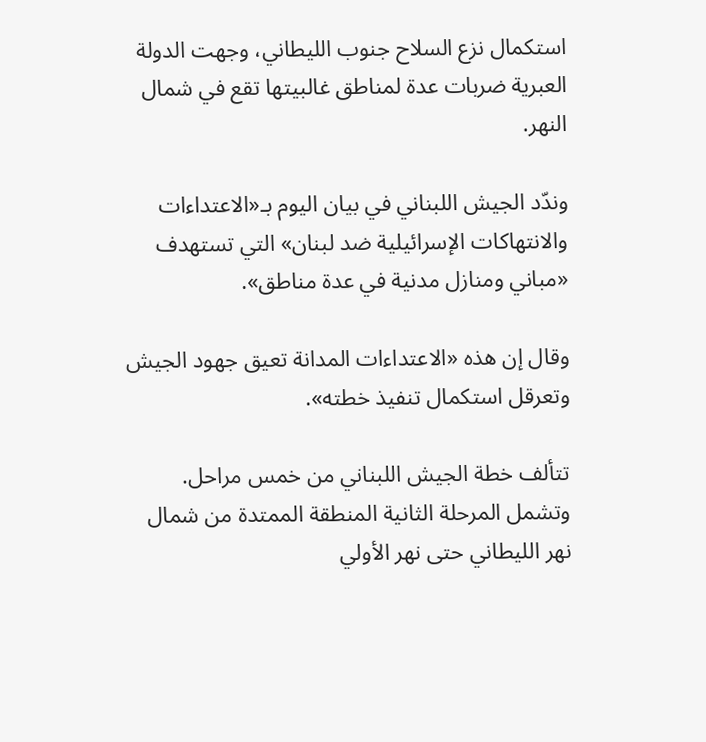استكمال نزع السلاح جنوب الليطاني، وجهت الدولة العبرية ضربات عدة لمناطق غالبيتها تقع في شمال النهر.

وندّد الجيش اللبناني في بيان اليوم بـ«الاعتداءات والانتهاكات الإسرائيلية ضد لبنان» التي تستهدف «مباني ومنازل مدنية في عدة مناطق».

وقال إن هذه «الاعتداءات المدانة تعيق جهود الجيش وتعرقل استكمال تنفيذ خطته».

تتألف خطة الجيش اللبناني من خمس مراحل. وتشمل المرحلة الثانية المنطقة الممتدة من شمال نهر الليطاني حتى نهر الأولي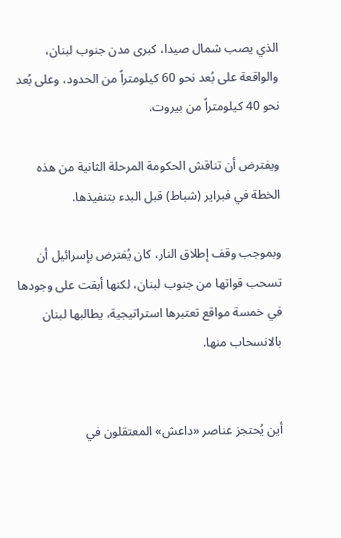الذي يصب شمال صيدا، كبرى مدن جنوب لبنان، والواقعة على بُعد نحو 60 كيلومتراً من الحدود، وعلى بُعد نحو 40 كيلومتراً من بيروت.

ويفترض أن تناقش الحكومة المرحلة الثانية من هذه الخطة في فبراير (شباط) قبل البدء بتنفيذها.

وبموجب وقف إطلاق النار، كان يُفترض بإسرائيل أن تسحب قواتها من جنوب لبنان، لكنها أبقت على وجودها في خمسة مواقع تعتبرها استراتيجية، يطالبها لبنان بالانسحاب منها.


أين يُحتجز عناصر «داعش» المعتقلون في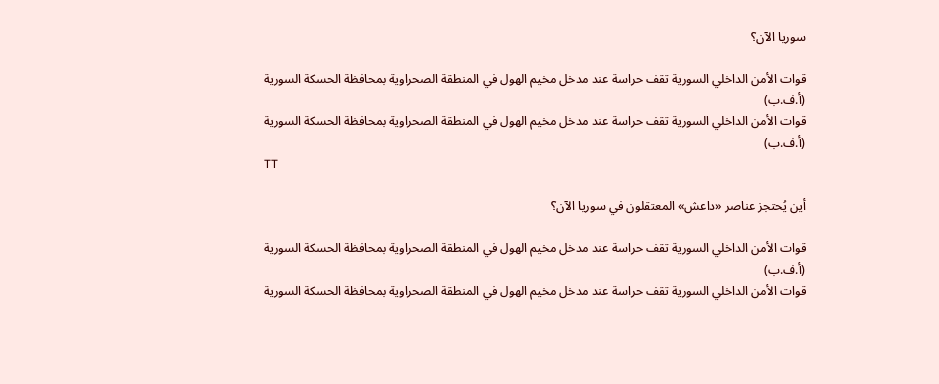سوريا الآن؟

قوات الأمن الداخلي السورية تقف حراسة عند مدخل مخيم الهول في المنطقة الصحراوية بمحافظة الحسكة السورية (أ.ف.ب)
قوات الأمن الداخلي السورية تقف حراسة عند مدخل مخيم الهول في المنطقة الصحراوية بمحافظة الحسكة السورية (أ.ف.ب)
TT

أين يُحتجز عناصر «داعش» المعتقلون في سوريا الآن؟

قوات الأمن الداخلي السورية تقف حراسة عند مدخل مخيم الهول في المنطقة الصحراوية بمحافظة الحسكة السورية (أ.ف.ب)
قوات الأمن الداخلي السورية تقف حراسة عند مدخل مخيم الهول في المنطقة الصحراوية بمحافظة الحسكة السورية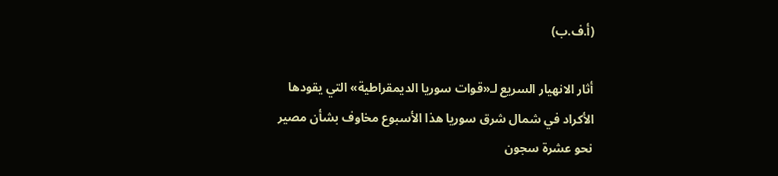(أ.ف.ب)

أثار الانهيار السريع لـ«قوات سوريا الديمقراطية» التي يقودها الأكراد في شمال شرق سوريا هذا الأسبوع مخاوف بشأن مصير نحو عشرة سجون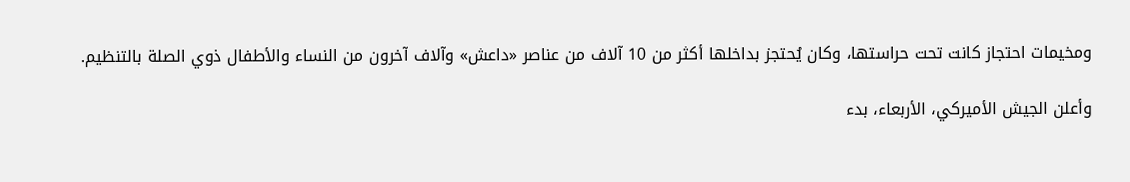ومخيمات احتجاز كانت تحت حراستها، وكان يُحتجز بداخلها أكثر من 10 آلاف من عناصر «داعش» وآلاف آخرون من النساء والأطفال ذوي الصلة بالتنظيم.

وأعلن الجيش الأميركي، الأربعاء، بدء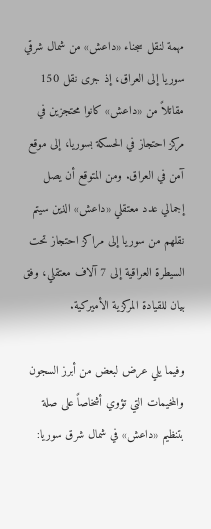مهمة لنقل سجناء «داعش» من شمال شرقي سوريا إلى العراق، إذ جرى نقل 150 مقاتلاً من «داعش» كانوا محتجزين في مركز احتجاز في الحسكة بسوريا، إلى موقع آمن في العراق. ومن المتوقع أن يصل إجمالي عدد معتقلي «داعش» الذين سيتم نقلهم من سوريا إلى مراكز احتجاز تحت السيطرة العراقية إلى 7 آلاف معتقلي، وفق بيان للقيادة المركزية الأميركية.

وفيما يلي عرض لبعض من أبرز السجون والمخيمات التي تؤوي أشخاصاً على صلة بتنظيم «داعش» في شمال شرق سوريا: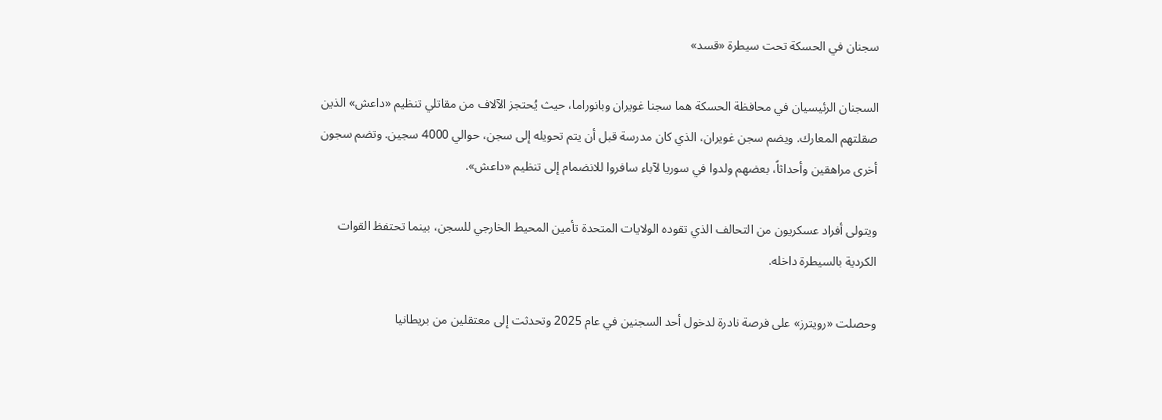سجنان في الحسكة تحت سيطرة «قسد»

السجنان الرئيسيان في محافظة الحسكة هما سجنا غويران وبانوراما، حيث يُحتجز الآلاف من مقاتلي تنظيم «داعش» الذين صقلتهم المعارك. ويضم سجن غويران، الذي كان مدرسة قبل أن يتم تحويله إلى سجن، حوالي 4000 سجين. وتضم ‌سجون أخرى ‌مراهقين وأحداثاً، بعضهم ولدوا في سوريا لآباء سافروا ‌للانضمام إلى تنظيم «داعش».

ويتولى ‌أفراد عسكريون من التحالف الذي تقوده الولايات المتحدة تأمين المحيط الخارجي للسجن، بينما تحتفظ القوات الكردية بالسيطرة داخله.

وحصلت «رويترز» على فرصة نادرة لدخول أحد السجنين في عام 2025 وتحدثت إلى معتقلين من بريطانيا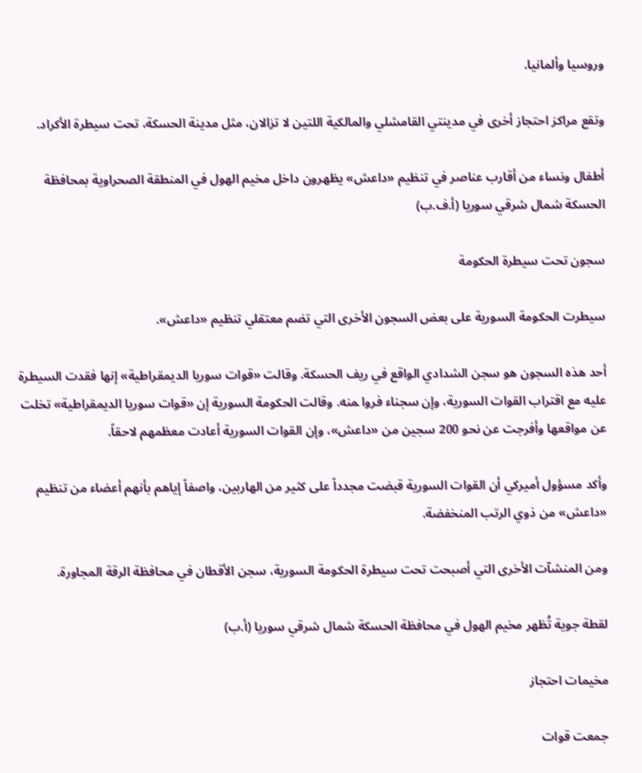وروسيا وألمانيا.

وتقع مراكز احتجاز أخرى في مدينتي القامشلي والمالكية اللتين لا تزالان، مثل مدينة الحسكة، تحت سيطرة الأكراد.

أطفال ونساء من أقارب عناصر في تنظيم «داعش» يظهرون داخل مخيم الهول في المنطقة الصحراوية بمحافظة الحسكة شمال شرقي سوريا (أ.ف.ب)

سجون تحت سيطرة الحكومة

سيطرت الحكومة السورية على بعض السجون الأخرى التي تضم معتقلي تنظيم «داعش».

أحد هذه السجون هو سجن الشدادي الواقع في ريف الحسكة. وقالت «قوات سوريا الديمقراطية» إنها فقدت ‌السيطرة عليه مع اقتراب القوات السورية، وإن سجناء فروا ‍منه. وقالت الحكومة السورية إن ‍«قوات سوريا الديمقراطية» تخلت عن مواقعها وأفرجت عن نحو 200 سجين من «داعش»، وإن القوات السورية أعادت معظمهم لاحقاً.

وأكد مسؤول أميركي أن القوات السورية قبضت مجدداً على كثير من الهاربين، واصفاً إياهم بأنهم أعضاء من تنظيم «داعش» من ذوي الرتب المنخفضة.

ومن المنشآت الأخرى التي أصبحت تحت سيطرة الحكومة السورية، سجن الأقطان في محافظة الرقة المجاورة.

لقطة جوية تُظهر مخيم الهول في محافظة الحسكة شمال شرقي سوريا (أ.ب)

مخيمات احتجاز

جمعت قوات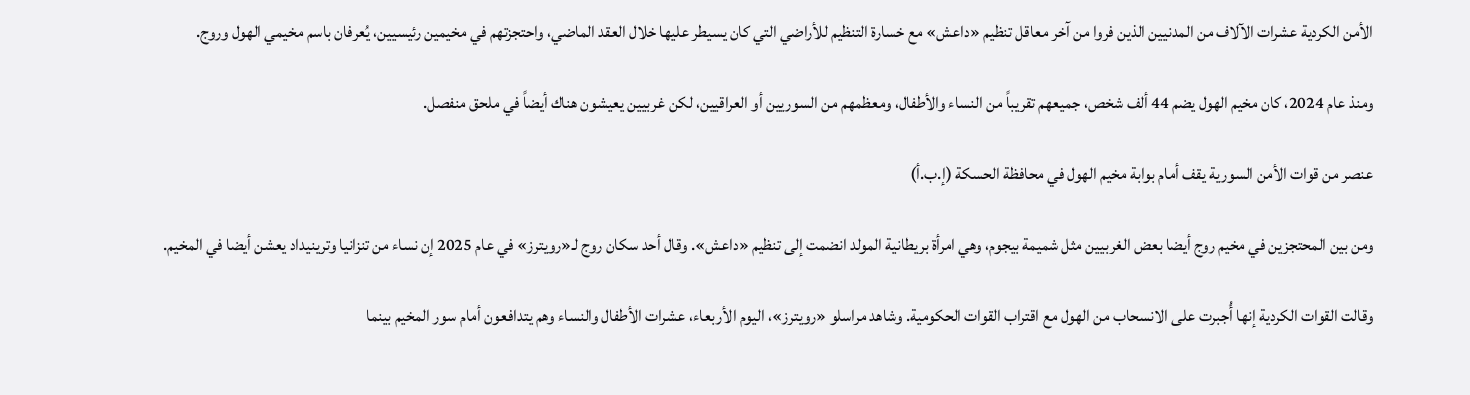الأمن الكردية عشرات الآلاف من المدنيين الذين فروا من آخر معاقل تنظيم «داعش» مع خسارة التنظيم للأراضي التي كان يسيطر عليها خلال العقد الماضي، واحتجزتهم في مخيمين رئيسيين، يُعرفان باسم مخيمي الهول وروج.

ومنذ عام 2024، كان مخيم الهول يضم 44 ألف شخص، جميعهم تقريباً من النساء والأطفال، ومعظمهم من السوريين أو العراقيين، لكن غربيين يعيشون هناك أيضاً في ملحق منفصل.

عنصر من قوات الأمن السورية يقف أمام بوابة مخيم الهول في محافظة الحسكة (إ.ب.أ)

ومن بين المحتجزين في مخيم روج أيضا بعض الغربيين مثل شميمة بيجوم، وهي امرأة بريطانية المولد انضمت إلى تنظيم «داعش». وقال أحد سكان روج لـ«رويترز» في عام 2025 إن نساء من تنزانيا وترينيداد يعشن أيضا في المخيم.

وقالت القوات الكردية إنها أُجبرت على الانسحاب من الهول مع اقتراب القوات الحكومية. وشاهد مراسلو «رويترز»، اليوم الأربعاء، عشرات الأطفال والنساء وهم يتدافعون ‌أمام سور المخيم بينما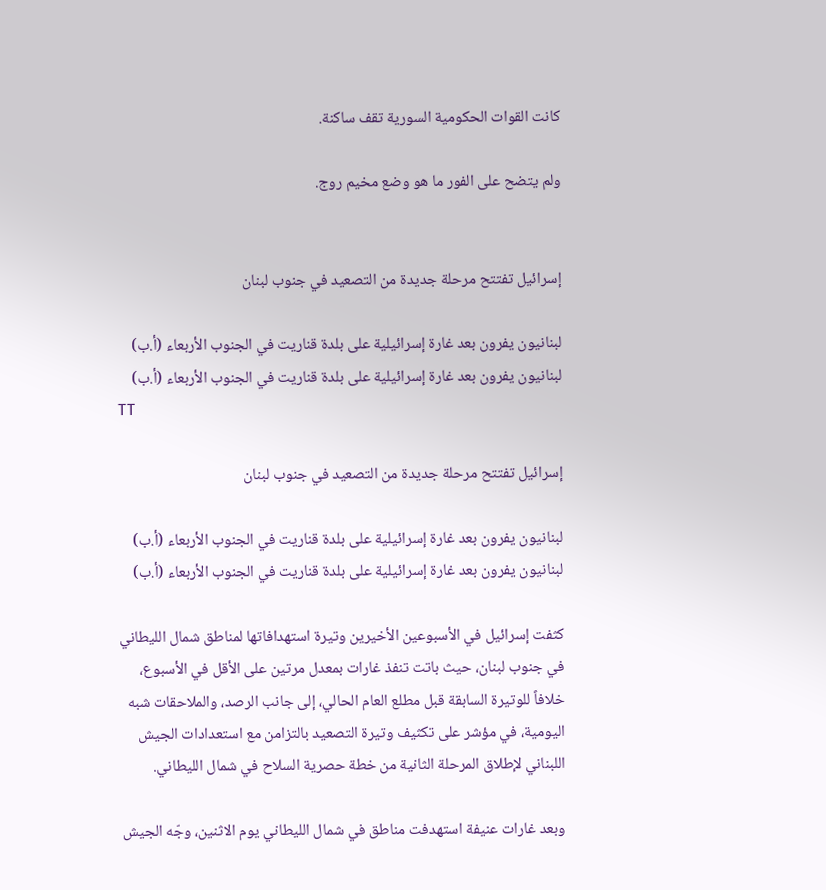كانت القوات الحكومية السورية تقف ساكنة.

ولم يتضح على الفور ما هو وضع مخيم روج.


إسرائيل تفتتح مرحلة جديدة من التصعيد في جنوب لبنان

لبنانيون يفرون بعد غارة إسرائيلية على بلدة قناريت في الجنوب الأربعاء (أ.ب)
لبنانيون يفرون بعد غارة إسرائيلية على بلدة قناريت في الجنوب الأربعاء (أ.ب)
TT

إسرائيل تفتتح مرحلة جديدة من التصعيد في جنوب لبنان

لبنانيون يفرون بعد غارة إسرائيلية على بلدة قناريت في الجنوب الأربعاء (أ.ب)
لبنانيون يفرون بعد غارة إسرائيلية على بلدة قناريت في الجنوب الأربعاء (أ.ب)

كثفت إسرائيل في الأسبوعين الأخيرين وتيرة استهدافاتها لمناطق شمال الليطاني في جنوب لبنان، حيث باتت تنفذ غارات بمعدل مرتين على الأقل في الأسبوع، خلافاً للوتيرة السابقة قبل مطلع العام الحالي، إلى جانب الرصد، والملاحقات شبه اليومية، في مؤشر على تكثيف وتيرة التصعيد بالتزامن مع استعدادات الجيش اللبناني لإطلاق المرحلة الثانية من خطة حصرية السلاح في شمال الليطاني.

وبعد غارات عنيفة استهدفت مناطق في شمال الليطاني يوم الاثنين، وجّه الجيش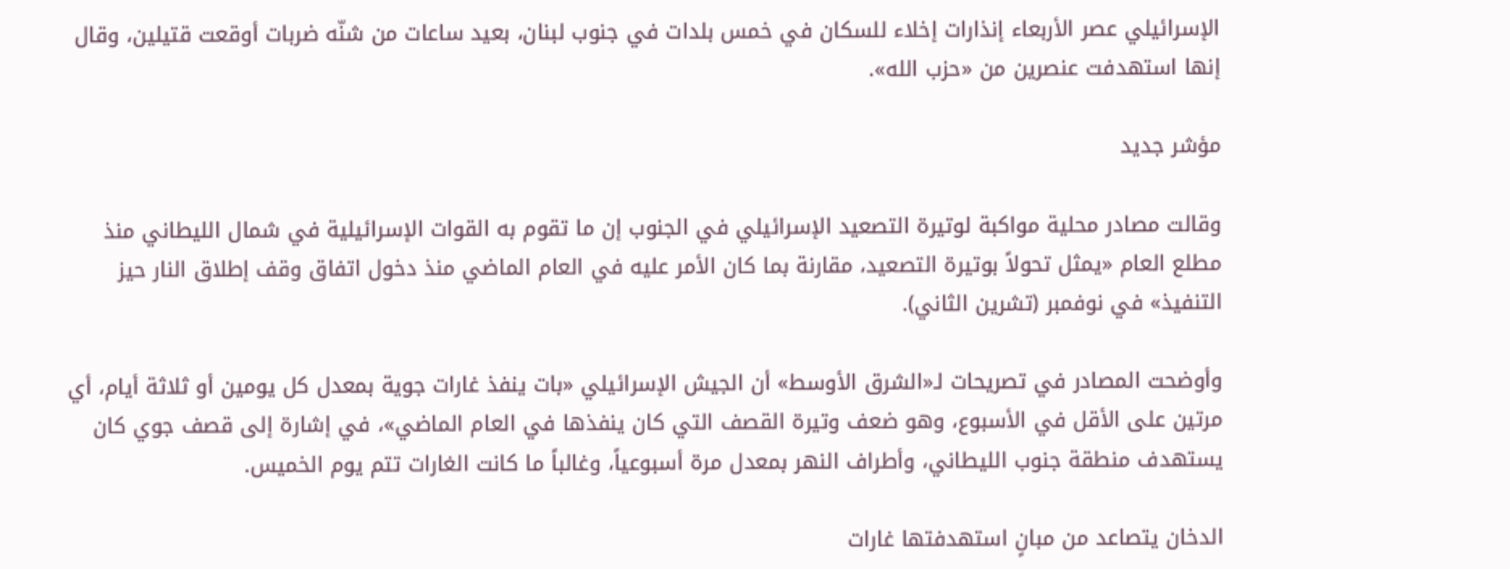الإسرائيلي عصر الأربعاء إنذارات إخلاء للسكان في خمس بلدات في جنوب لبنان، بعيد ساعات من شنّه ضربات أوقعت قتيلين، وقال إنها استهدفت عنصرين من «حزب الله».

مؤشر جديد

وقالت مصادر محلية مواكبة لوتيرة التصعيد الإسرائيلي في الجنوب إن ما تقوم به القوات الإسرائيلية في شمال الليطاني منذ مطلع العام «يمثل تحولاً بوتيرة التصعيد، مقارنة بما كان الأمر عليه في العام الماضي منذ دخول اتفاق وقف إطلاق النار حيز التنفيذ» في نوفمبر (تشرين الثاني).

وأوضحت المصادر في تصريحات لـ«الشرق الأوسط» أن الجيش الإسرائيلي «بات ينفذ غارات جوية بمعدل كل يومين أو ثلاثة أيام، أي مرتين على الأقل في الأسبوع، وهو ضعف وتيرة القصف التي كان ينفذها في العام الماضي»، في إشارة إلى قصف جوي كان يستهدف منطقة جنوب الليطاني، وأطراف النهر بمعدل مرة أسبوعياً، وغالباً ما كانت الغارات تتم يوم الخميس.

الدخان يتصاعد من مبانٍ استهدفتها غارات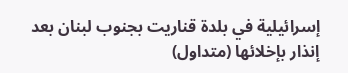إسرائيلية في بلدة قناريت بجنوب لبنان بعد إنذار بإخلائها (متداول)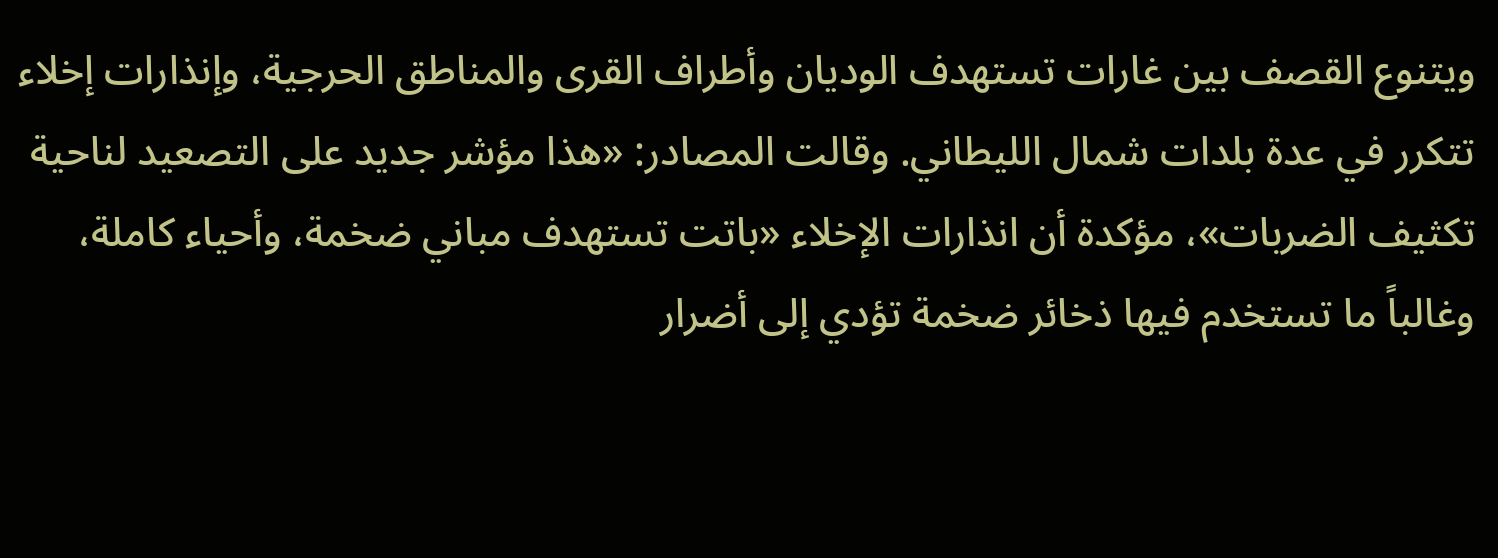ويتنوع القصف بين غارات تستهدف الوديان وأطراف القرى والمناطق الحرجية، وإنذارات إخلاء تتكرر في عدة بلدات شمال الليطاني. وقالت المصادر: «هذا مؤشر جديد على التصعيد لناحية تكثيف الضربات»، مؤكدة أن انذارات الإخلاء «باتت تستهدف مباني ضخمة، وأحياء كاملة، وغالباً ما تستخدم فيها ذخائر ضخمة تؤدي إلى أضرار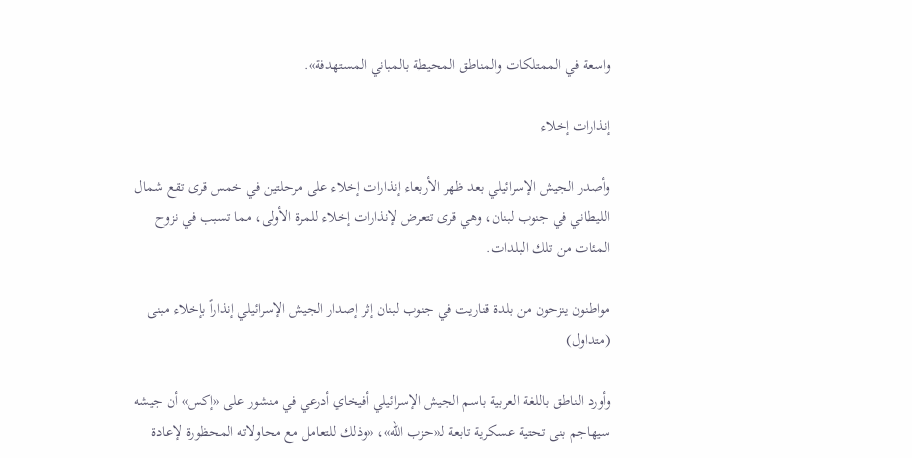واسعة في الممتلكات والمناطق المحيطة بالمباني المستهدفة».

إنذارات إخلاء

وأصدر الجيش الإسرائيلي بعد ظهر الأربعاء إنذارات إخلاء على مرحلتين في خمس قرى تقع شمال الليطاني في جنوب لبنان، وهي قرى تتعرض لإنذارات إخلاء للمرة الأولى، مما تسبب في نزوح المئات من تلك البلدات.

مواطنون ينزحون من بلدة قناريت في جنوب لبنان إثر إصدار الجيش الإسرائيلي إنذاراً بإخلاء مبنى (متداول)

وأورد الناطق باللغة العربية باسم الجيش الإسرائيلي أفيخاي أدرعي في منشور على «إكس» أن جيشه سيهاجم بنى تحتية عسكرية تابعة لـ«حزب الله»، «وذلك للتعامل مع محاولاته المحظورة لإعادة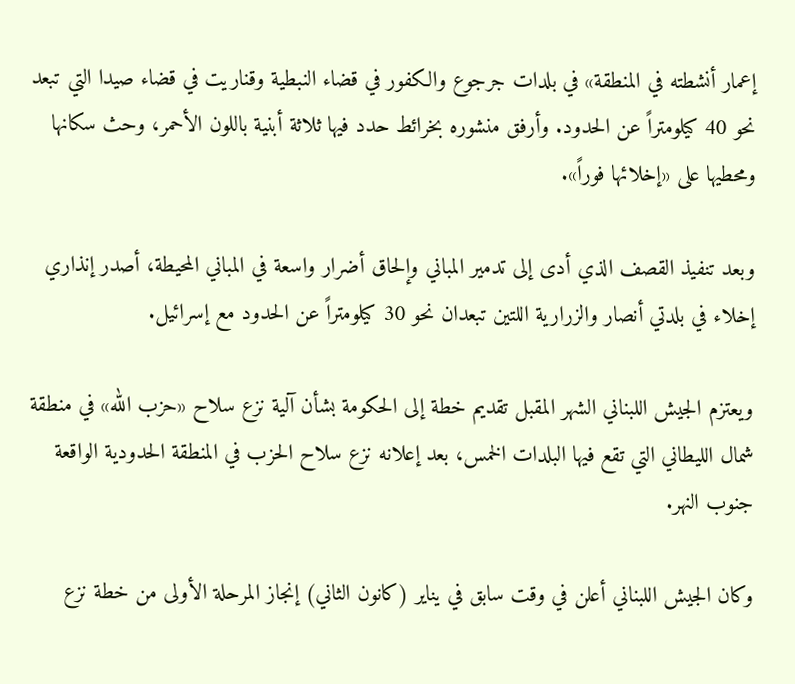إعمار أنشطته في المنطقة» في بلدات جرجوع والكفور في قضاء النبطية وقناريت في قضاء صيدا التي تبعد نحو 40 كيلومتراً عن الحدود. وأرفق منشوره بخرائط حدد فيها ثلاثة أبنية باللون الأحمر، وحث سكانها ومحطيها على «إخلائها فوراً».

وبعد تنفيذ القصف الذي أدى إلى تدمير المباني وإلحاق أضرار واسعة في المباني المحيطة، أصدر إنذاري إخلاء في بلدتي أنصار والزرارية اللتين تبعدان نحو 30 كيلومتراً عن الحدود مع إسرائيل.

ويعتزم الجيش اللبناني الشهر المقبل تقديم خطة إلى الحكومة بشأن آلية نزع سلاح «حزب الله» في منطقة شمال الليطاني التي تقع فيها البلدات الخمس، بعد إعلانه نزع سلاح الحزب في المنطقة الحدودية الواقعة جنوب النهر.

وكان الجيش اللبناني أعلن في وقت سابق في يناير (كانون الثاني) إنجاز المرحلة الأولى من خطة نزع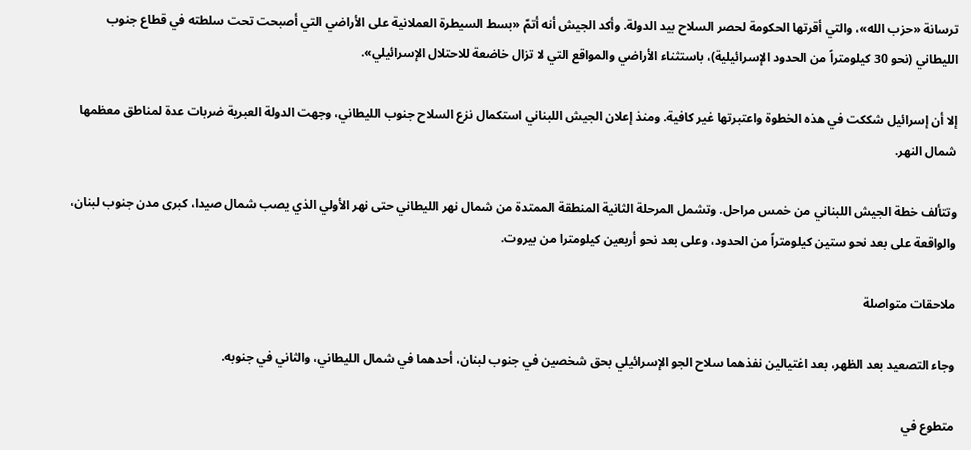ترسانة «حزب الله»، والتي أقرتها الحكومة لحصر السلاح بيد الدولة. وأكد الجيش أنه أتمّ «بسط السيطرة العملانية على الأراضي التي أصبحت تحت سلطته في قطاع جنوب الليطاني (نحو 30 كيلومتراً من الحدود الإسرائيلية)، باستثناء الأراضي والمواقع التي لا تزال خاضعة للاحتلال الإسرائيلي».

إلا أن إسرائيل شككت في هذه الخطوة واعتبرتها غير كافية. ومنذ إعلان الجيش اللبناني استكمال نزع السلاح جنوب الليطاني، وجهت الدولة العبرية ضربات عدة لمناطق معظمها شمال النهر.

وتتألف خطة الجيش اللبناني من خمس مراحل. وتشمل المرحلة الثانية المنطقة الممتدة من شمال نهر الليطاني حتى نهر الأولي الذي يصب شمال صيدا، كبرى مدن جنوب لبنان، والواقعة على بعد نحو ستين كيلومتراً من الحدود، وعلى بعد نحو أربعين كيلومترا من بيروت.

ملاحقات متواصلة

وجاء التصعيد بعد الظهر، بعد اغتيالين نفذهما سلاح الجو الإسرائيلي بحق شخصين في جنوب لبنان، أحدهما في شمال الليطاني، والثاني في جنوبه.

متطوع في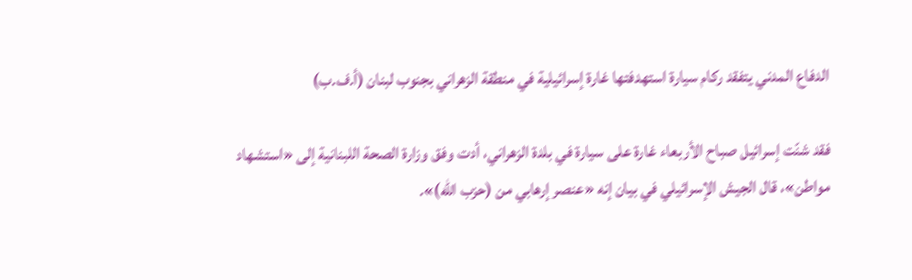الدفاع المدني يتفقد ركام سيارة استهدفتها غارة إسرائيلية في منطقة الزهراني بجنوب لبنان (أ.ف.ب)

فقد شنّت إسرائيل صباح الأربعاء غارة على سيارة في بلدة الزهراني، أدت وفق وزارة الصحة اللبنانية إلى «استشهاد مواطن»، قال الجيش الإسرائيلي في بيان إنه «عنصر إرهابي من (حزب الله)».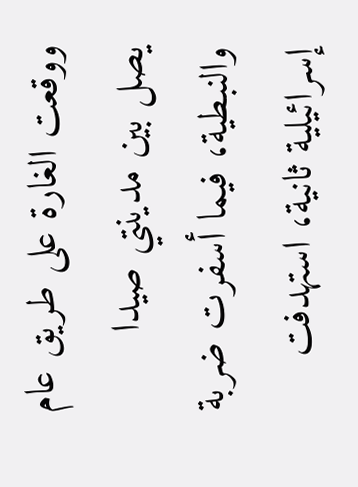ووقعت الغارة على طريق عام يصل بين مدينتي صيدا والنبطية، فيما أسفرت ضربة إسرائيلية ثانية، استهدفت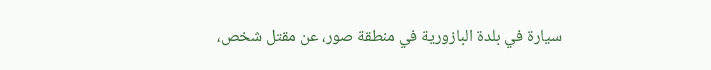سيارة في بلدة البازورية في منطقة صور، عن مقتل شخص،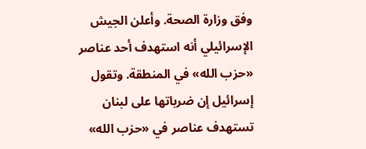وفق وزارة الصحة. وأعلن الجيش الإسرائيلي أنه استهدف أحد عناصر «حزب الله» في المنطقة. وتقول إسرائيل إن ضرباتها على لبنان تستهدف عناصر في «حزب الله»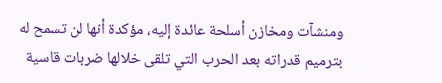ومنشآت ومخازن أسلحة عائدة إليه، مؤكدة أنها لن تسمح له بترميم قدراته بعد الحرب التي تلقى خلالها ضربات قاسية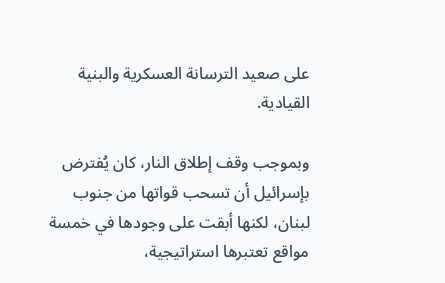على صعيد الترسانة العسكرية والبنية القيادية.

وبموجب وقف إطلاق النار، كان يُفترض بإسرائيل أن تسحب قواتها من جنوب لبنان، لكنها أبقت على وجودها في خمسة مواقع تعتبرها استراتيجية،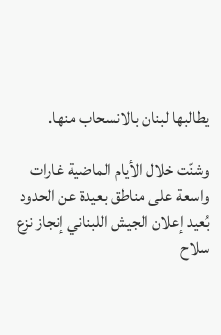يطالبها لبنان بالانسحاب منها.

وشنّت خلال الأيام الماضية غارات واسعة على مناطق بعيدة عن الحدود بُعيد إعلان الجيش اللبناني إنجاز نزع سلاح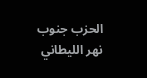الحزب جنوب نهر الليطاني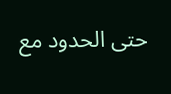حتى الحدود مع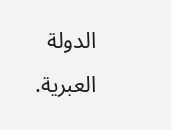الدولة العبرية.